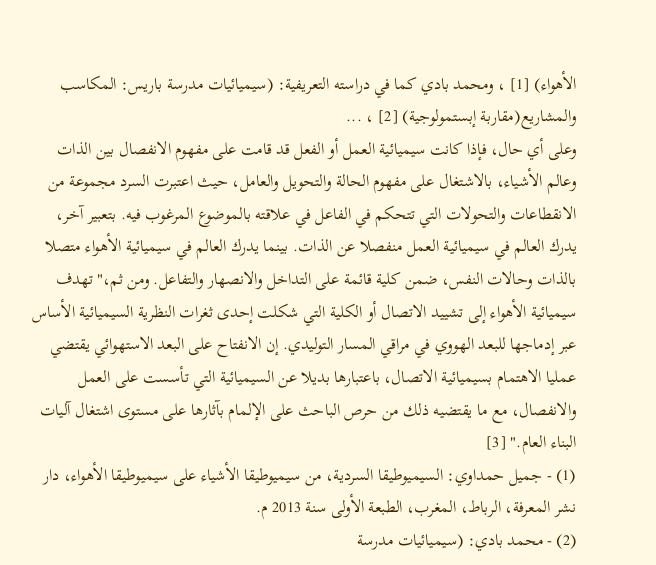الأهواء) [1] ، ومحمد بادي كما في دراسته التعريفية: (سيميائيات مدرسة باريس: المكاسب والمشاريع(مقاربة إبستمولوجية) [2] ، ...
وعلى أي حال، فإذا كانت سيميائية العمل أو الفعل قد قامت على مفهوم الانفصال بين الذات وعالم الأشياء، بالاشتغال على مفهوم الحالة والتحويل والعامل، حيث اعتبرت السرد مجموعة من الانقطاعات والتحولات التي تتحكم في الفاعل في علاقته بالموضوع المرغوب فيه. بتعبير آخر، يدرك العالم في سيميائية العمل منفصلا عن الذات. بينما يدرك العالم في سيميائية الأهواء متصلا بالذات وحالات النفس، ضمن كلية قائمة على التداخل والانصهار والتفاعل. ومن ثم،"تهدف سيميائية الأهواء إلى تشييد الاتصال أو الكلية التي شكلت إحدى ثغرات النظرية السيميائية الأساس عبر إدماجها للبعد الهووي في مراقي المسار التوليدي. إن الانفتاح على البعد الاستهوائي يقتضي عمليا الاهتمام بسيميائية الاتصال، باعتبارها بديلا عن السيميائية التي تأسست على العمل والانفصال، مع ما يقتضيه ذلك من حرص الباحث على الإلمام بآثارها على مستوى اشتغال آليات البناء العام." [3]
(1) - جميل حمداوي: السيميوطيقا السردية، من سيميوطيقا الأشياء على سيميوطيقا الأهواء، دار نشر المعرفة، الرباط، المغرب، الطبعة الأولى سنة 2013 م.
(2) - محمد بادي: (سيميائيات مدرسة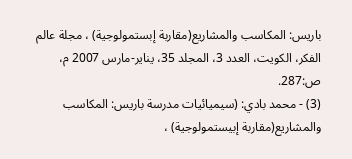باريس: المكاسب والمشاريع(مقاربة إبستمولوجية) ، مجلة عالم الفكر، الكويت، العدد 3، المجلد 35، يناير-مارس 2007 م، ص:287.
(3) - محمد بادي: (سيميائيات مدرسة باريس: المكاسب والمشاريع(مقاربة إبيستمولوجية) ،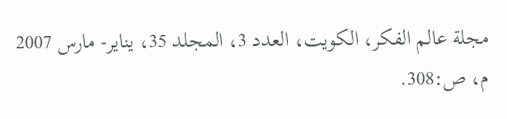مجلة عالم الفكر، الكويت، العدد 3، المجلد 35، يناير- مارس 2007 م، ص:308.